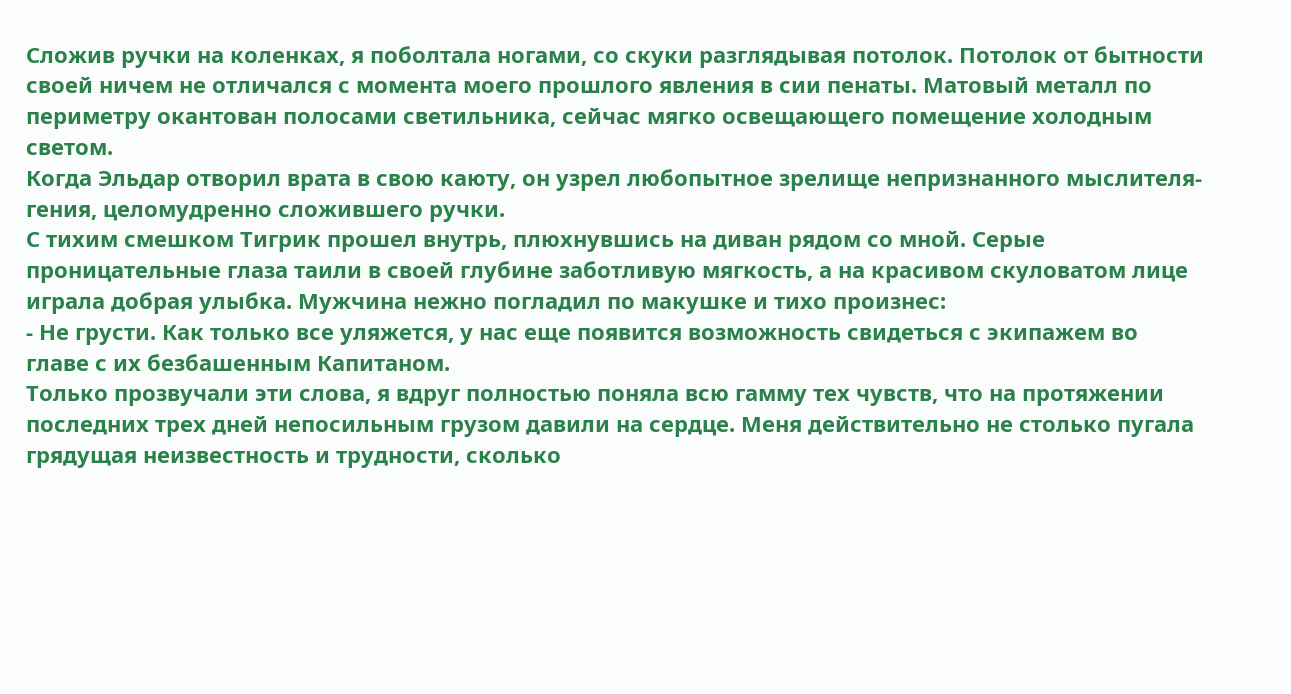Сложив ручки на коленках, я поболтала ногами, со скуки разглядывая потолок. Потолок от бытности своей ничем не отличался с момента моего прошлого явления в сии пенаты. Матовый металл по периметру окантован полосами светильника, сейчас мягко освещающего помещение холодным светом.
Когда Эльдар отворил врата в свою каюту, он узрел любопытное зрелище непризнанного мыслителя-гения, целомудренно сложившего ручки.
С тихим смешком Тигрик прошел внутрь, плюхнувшись на диван рядом со мной. Серые проницательные глаза таили в своей глубине заботливую мягкость, а на красивом скуловатом лице играла добрая улыбка. Мужчина нежно погладил по макушке и тихо произнес:
- Не грусти. Как только все уляжется, у нас еще появится возможность свидеться с экипажем во главе с их безбашенным Капитаном.
Только прозвучали эти слова, я вдруг полностью поняла всю гамму тех чувств, что на протяжении последних трех дней непосильным грузом давили на сердце. Меня действительно не столько пугала грядущая неизвестность и трудности, сколько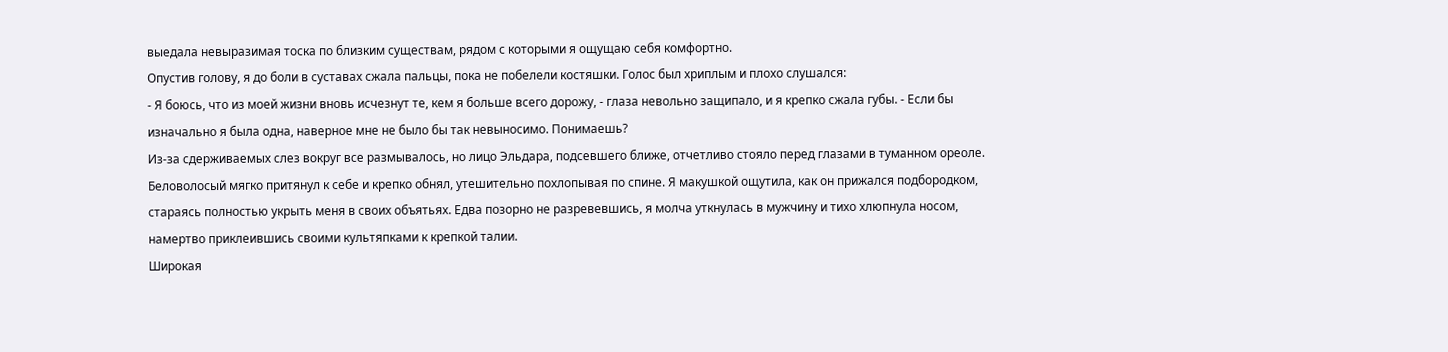выедала невыразимая тоска по близким существам, рядом с которыми я ощущаю себя комфортно.
Опустив голову, я до боли в суставах сжала пальцы, пока не побелели костяшки. Голос был хриплым и плохо слушался:
- Я боюсь, что из моей жизни вновь исчезнут те, кем я больше всего дорожу, - глаза невольно защипало, и я крепко сжала губы. - Если бы изначально я была одна, наверное мне не было бы так невыносимо. Понимаешь?
Из-за сдерживаемых слез вокруг все размывалось, но лицо Эльдара, подсевшего ближе, отчетливо стояло перед глазами в туманном ореоле.
Беловолосый мягко притянул к себе и крепко обнял, утешительно похлопывая по спине. Я макушкой ощутила, как он прижался подбородком, стараясь полностью укрыть меня в своих объятьях. Едва позорно не разревевшись, я молча уткнулась в мужчину и тихо хлюпнула носом, намертво приклеившись своими культяпками к крепкой талии.
Широкая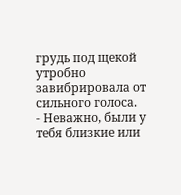грудь под щекой утробно завибрировала от сильного голоса.
- Неважно, были у тебя близкие или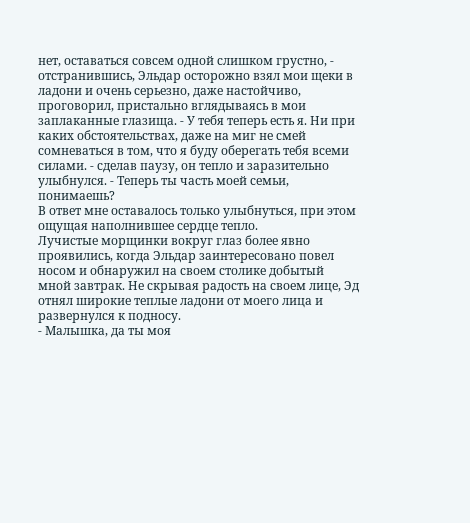нет, оставаться совсем одной слишком грустно, - отстранившись, Эльдар осторожно взял мои щеки в ладони и очень серьезно, даже настойчиво, проговорил, пристально вглядываясь в мои заплаканные глазища. - У тебя теперь есть я. Ни при каких обстоятельствах, даже на миг не смей сомневаться в том, что я буду оберегать тебя всеми силами. - сделав паузу, он тепло и заразительно улыбнулся. - Теперь ты часть моей семьи, понимаешь?
В ответ мне оставалось только улыбнуться, при этом ощущая наполнившее сердце тепло.
Лучистые морщинки вокруг глаз более явно проявились, когда Эльдар заинтересовано повел носом и обнаружил на своем столике добытый мной завтрак. Не скрывая радость на своем лице, Эд отнял широкие теплые ладони от моего лица и развернулся к подносу.
- Малышка, да ты моя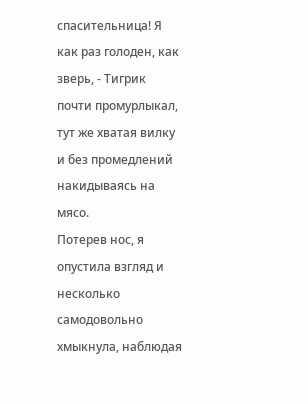спасительница! Я как раз голоден, как зверь, - Тигрик почти промурлыкал, тут же хватая вилку и без промедлений накидываясь на мясо.
Потерев нос, я опустила взгляд и несколько самодовольно хмыкнула, наблюдая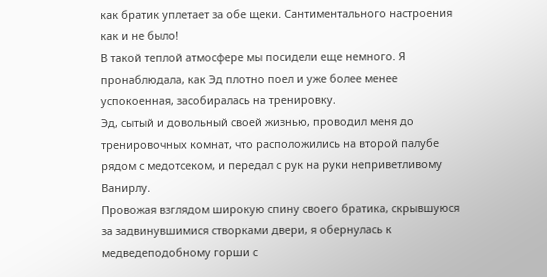как братик уплетает за обе щеки. Сантиментального настроения как и не было!
В такой теплой атмосфере мы посидели еще немного. Я пронаблюдала, как Эд плотно поел и уже более менее успокоенная, засобиралась на тренировку.
Эд, сытый и довольный своей жизнью, проводил меня до тренировочных комнат, что расположились на второй палубе рядом с медотсеком, и передал с рук на руки неприветливому Ванирлу.
Провожая взглядом широкую спину своего братика, скрывшуюся за задвинувшимися створками двери, я обернулась к медведеподобному горши с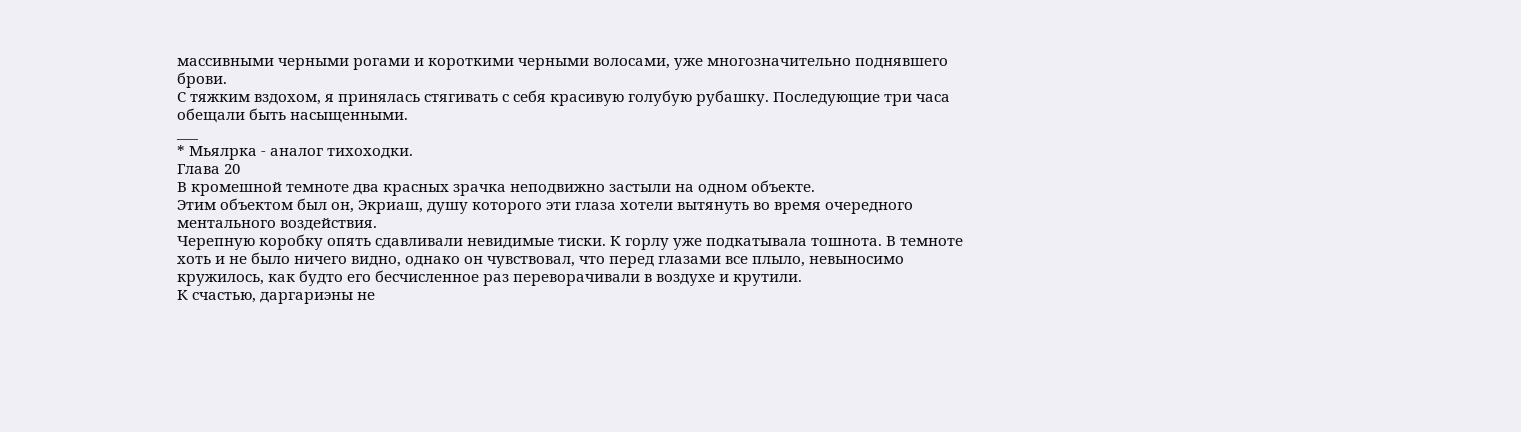массивными черными рогами и короткими черными волосами, уже многозначительно поднявшего брови.
С тяжким вздохом, я принялась стягивать с себя красивую голубую рубашку. Последующие три часа обещали быть насыщенными.
___
* Мьялрка - аналог тихоходки.
Глава 20
В кромешной темноте два красных зрачка неподвижно застыли на одном объекте.
Этим объектом был он, Экриаш, душу которого эти глаза хотели вытянуть во время очередного ментального воздействия.
Черепную коробку опять сдавливали невидимые тиски. К горлу уже подкатывала тошнота. В темноте хоть и не было ничего видно, однако он чувствовал, что перед глазами все плыло, невыносимо кружилось, как будто его бесчисленное раз переворачивали в воздухе и крутили.
К счастью, даргариэны не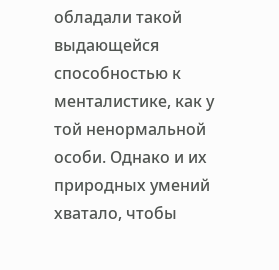обладали такой выдающейся способностью к менталистике, как у той ненормальной особи. Однако и их природных умений хватало, чтобы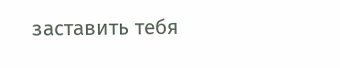заставить тебя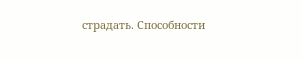страдать. Способности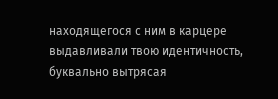находящегося с ним в карцере выдавливали твою идентичность, буквально вытрясая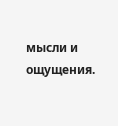мысли и ощущения.